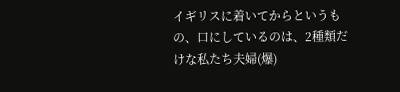イギリスに着いてからというもの、口にしているのは、2種類だけな私たち夫婦(爆)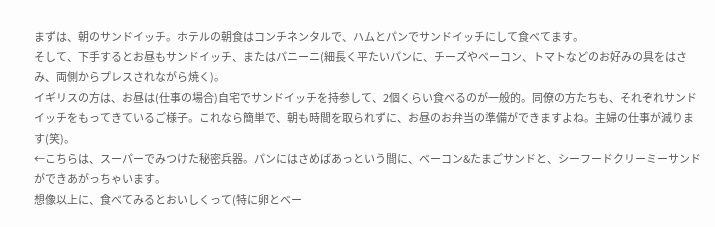まずは、朝のサンドイッチ。ホテルの朝食はコンチネンタルで、ハムとパンでサンドイッチにして食べてます。
そして、下手するとお昼もサンドイッチ、またはパニーニ(細長く平たいパンに、チーズやベーコン、トマトなどのお好みの具をはさみ、両側からプレスされながら焼く)。
イギリスの方は、お昼は(仕事の場合)自宅でサンドイッチを持参して、2個くらい食べるのが一般的。同僚の方たちも、それぞれサンドイッチをもってきているご様子。これなら簡単で、朝も時間を取られずに、お昼のお弁当の準備ができますよね。主婦の仕事が減ります(笑)。
←こちらは、スーパーでみつけた秘密兵器。パンにはさめばあっという間に、ベーコン&たまごサンドと、シーフードクリーミーサンドができあがっちゃいます。
想像以上に、食べてみるとおいしくって(特に卵とベー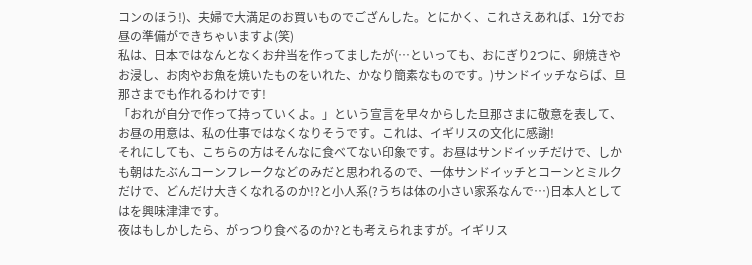コンのほう!)、夫婦で大満足のお買いものでござんした。とにかく、これさえあれば、1分でお昼の準備ができちゃいますよ(笑)
私は、日本ではなんとなくお弁当を作ってましたが(…といっても、おにぎり2つに、卵焼きやお浸し、お肉やお魚を焼いたものをいれた、かなり簡素なものです。)サンドイッチならば、旦那さまでも作れるわけです!
「おれが自分で作って持っていくよ。」という宣言を早々からした旦那さまに敬意を表して、お昼の用意は、私の仕事ではなくなりそうです。これは、イギリスの文化に感謝!
それにしても、こちらの方はそんなに食べてない印象です。お昼はサンドイッチだけで、しかも朝はたぶんコーンフレークなどのみだと思われるので、一体サンドイッチとコーンとミルクだけで、どんだけ大きくなれるのか!?と小人系(?うちは体の小さい家系なんで…)日本人としてはを興味津津です。
夜はもしかしたら、がっつり食べるのか?とも考えられますが。イギリス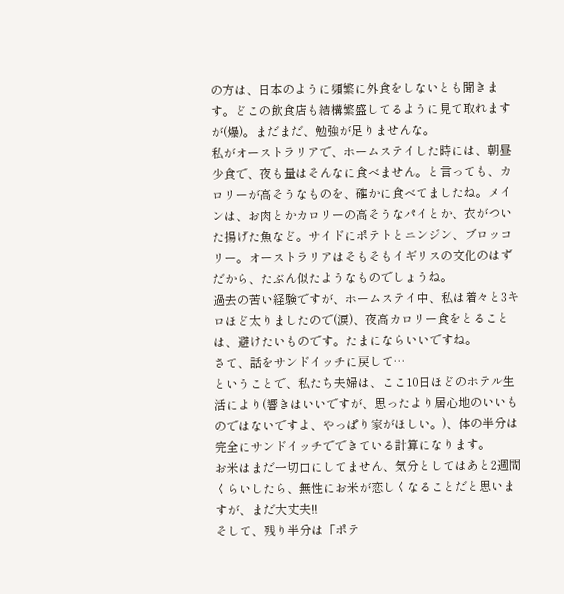の方は、日本のように頻繁に外食をしないとも聞きます。どこの飲食店も結構繁盛してるように見て取れますが(爆)。まだまだ、勉強が足りませんな。
私がオーストラリアで、ホームステイした時には、朝昼少食で、夜も量はそんなに食べません。と言っても、カロリーが高そうなものを、確かに食べてましたね。メインは、お肉とかカロリーの高そうなパイとか、衣がついた揚げた魚など。サイドにポテトとニンジン、ブロッコリー。オーストラリアはそもそもイギリスの文化のはずだから、たぶん似たようなものでしょうね。
過去の苦い経験ですが、ホームステイ中、私は着々と3キロほど太りましたので(涙)、夜高カロリー食をとることは、避けたいものです。たまにならいいですね。
さて、話をサンドイッチに戻して…
ということで、私たち夫婦は、ここ10日ほどのホテル生活により(響きはいいですが、思ったより居心地のいいものではないですよ、やっぱり家がほしい。)、体の半分は完全にサンドイッチでできている計算になります。
お米はまだ一切口にしてません、気分としてはあと2週間くらいしたら、無性にお米が恋しくなることだと思いますが、まだ大丈夫!!
そして、残り半分は「ポテ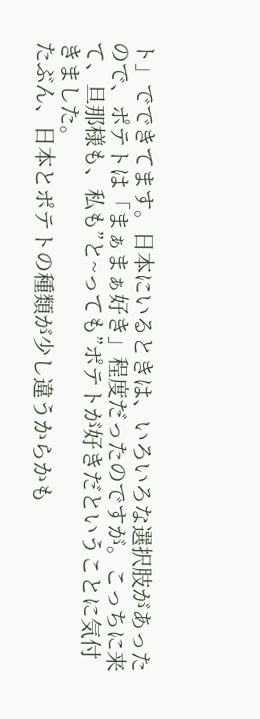ト」でできてます。日本にいるときは、いろいろな選択肢があったので、ポテトは「まぁまぁ好き」程度だったのですが。こっちに来て、旦那様も、私も”と~っても”ポテトが好きだということに気付きました。
たぶん、日本とポテトの種類が少し違うからかも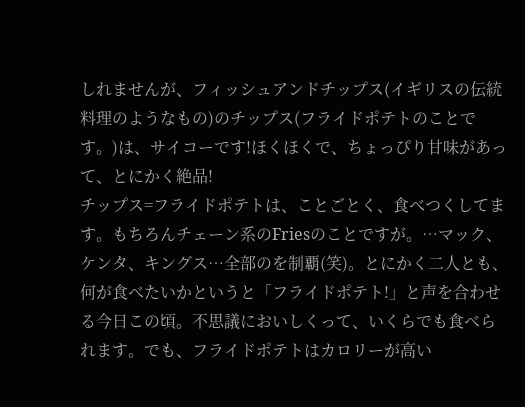しれませんが、フィッシュアンドチップス(イギリスの伝統料理のようなもの)のチップス(フライドポテトのことです。)は、サイコーです!ほくほくで、ちょっぴり甘味があって、とにかく絶品!
チップス=フライドポテトは、ことごとく、食べつくしてます。もちろんチェーン系のFriesのことですが。…マック、ケンタ、キングス…全部のを制覇(笑)。とにかく二人とも、何が食べたいかというと「フライドポテト!」と声を合わせる今日この頃。不思議においしくって、いくらでも食べられます。でも、フライドポテトはカロリーが高い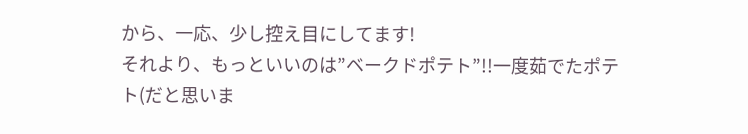から、一応、少し控え目にしてます!
それより、もっといいのは”ベークドポテト”!!一度茹でたポテト(だと思いま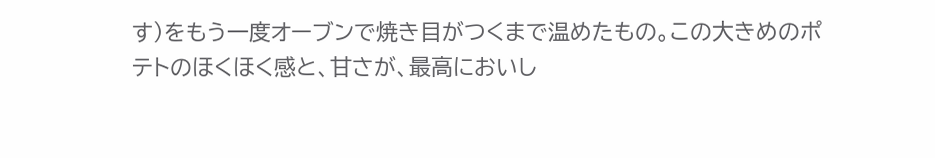す)をもう一度オーブンで焼き目がつくまで温めたもの。この大きめのポテトのほくほく感と、甘さが、最高においし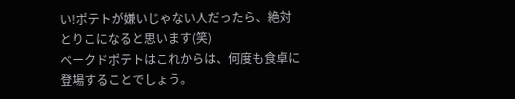い!ポテトが嫌いじゃない人だったら、絶対とりこになると思います(笑)
ベークドポテトはこれからは、何度も食卓に登場することでしょう。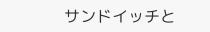サンドイッチと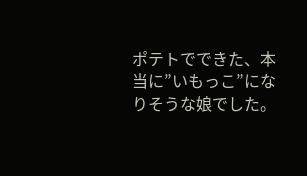ポテトでできた、本当に”いもっこ”になりそうな娘でした。